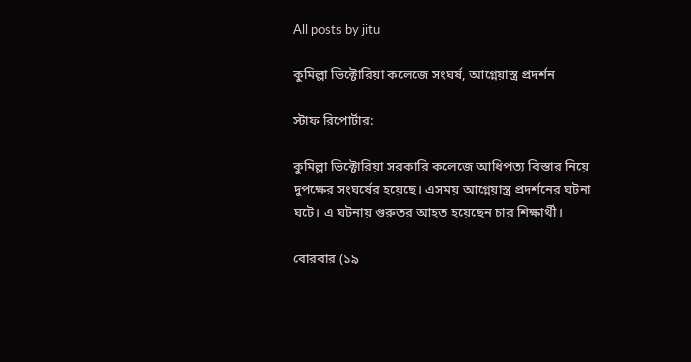All posts by jitu

কুমিল্লা ভিক্টোরিয়া কলেজে সংঘর্ষ, আগ্নেয়াস্ত্র প্রদর্শন

স্টাফ রিপোর্টার:

কুমিল্লা ভিক্টোরিয়া সরকারি কলেজে আধিপত্য বিস্তার নিয়ে দুপক্ষের সংঘর্ষের হয়েছে। এসময় আগ্নেয়াস্ত্র প্রদর্শনের ঘটনা ঘটে। এ ঘটনায় গুরুতর আহত হয়েছেন চার শিক্ষার্থী।

বোরবার (১৯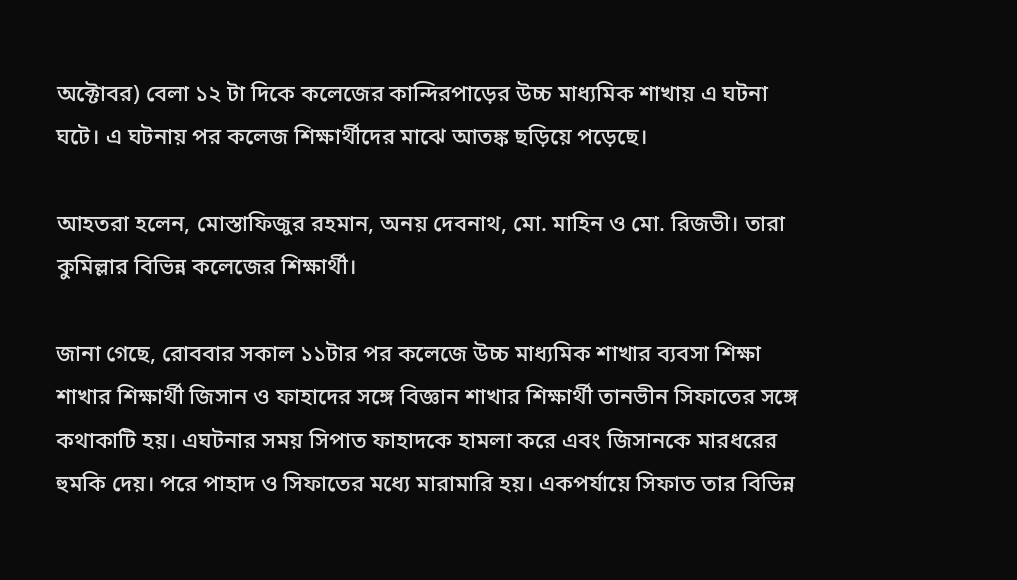অক্টোবর) বেলা ১২ টা দিকে কলেজের কান্দিরপাড়ের উচ্চ মাধ্যমিক শাখায় এ ঘটনা ঘটে। এ ঘটনায় পর কলেজ শিক্ষার্থীদের মাঝে আতঙ্ক ছড়িয়ে পড়েছে।

আহতরা হলেন, মোস্তাফিজুর রহমান, অনয় দেবনাথ, মো. মাহিন ও মো. রিজভী। তারা কুমিল্লার বিভিন্ন কলেজের শিক্ষার্থী।

জানা গেছে, রোববার সকাল ১১টার পর কলেজে উচ্চ মাধ্যমিক শাখার ব্যবসা শিক্ষা শাখার শিক্ষার্থী জিসান ও ফাহাদের সঙ্গে বিজ্ঞান শাখার শিক্ষার্থী তানভীন সিফাতের সঙ্গে কথাকাটি হয়। এঘটনার সময় সিপাত ফাহাদকে হামলা করে এবং জিসানকে মারধরের হুমকি দেয়। পরে পাহাদ ও সিফাতের মধ্যে মারামারি হয়। একপর্যায়ে সিফাত তার বিভিন্ন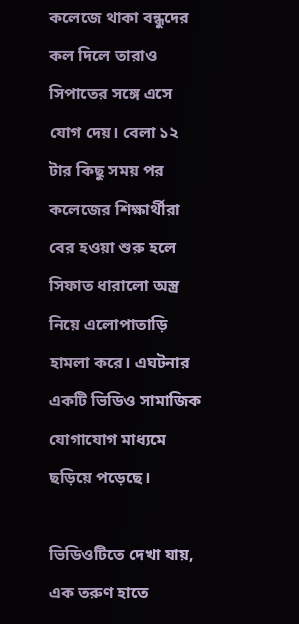কলেজে থাকা বন্ধুদের কল দিলে তারাও সিপাতের সঙ্গে এসে যোগ দেয়। বেলা ১২ টার কিছু সময় পর কলেজের শিক্ষার্থীরা বের হওয়া শুরু হলে সিফাত ধারালো অস্ত্র নিয়ে এলোপাতাড়ি হামলা করে। এঘটনার একটি ভিডিও সামাজিক যোগাযোগ মাধ্যমে ছড়িয়ে পড়েছে।

ভিডিওটিতে দেখা যায়, এক তরুণ হাতে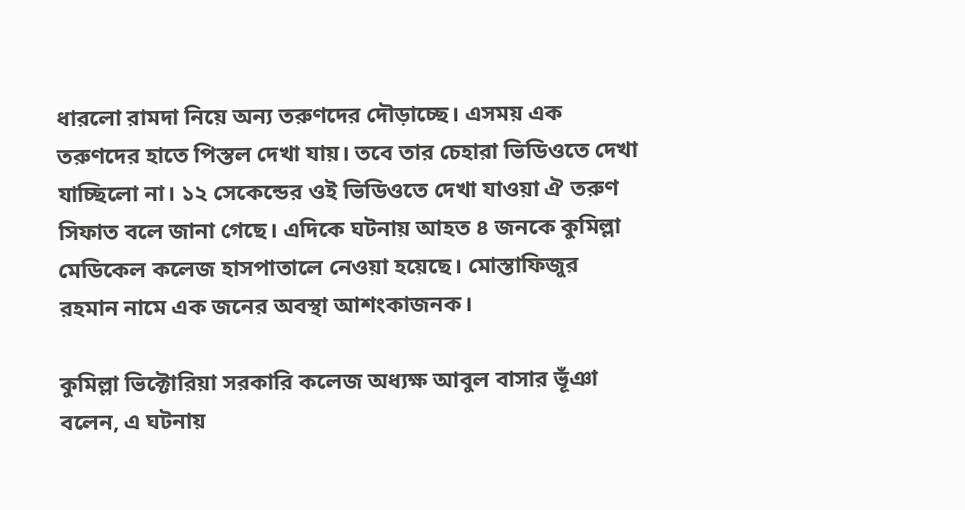ধারলো রামদা নিয়ে অন্য তরুণদের দৌড়াচ্ছে। এসময় এক তরুণদের হাতে পিস্তল দেখা যায়। তবে তার চেহারা ভিডিওতে দেখা যাচ্ছিলো না। ১২ সেকেন্ডের ওই ভিডিওতে দেখা যাওয়া ঐ তরুণ সিফাত বলে জানা গেছে। এদিকে ঘটনায় আহত ৪ জনকে কুমিল্লা মেডিকেল কলেজ হাসপাতালে নেওয়া হয়েছে। মোস্তাফিজুর রহমান নামে এক জনের অবস্থা আশংকাজনক।

কুমিল্লা ভিক্টোরিয়া সরকারি কলেজ অধ্যক্ষ আবুল বাসার ভূঁঞা বলেন, এ ঘটনায়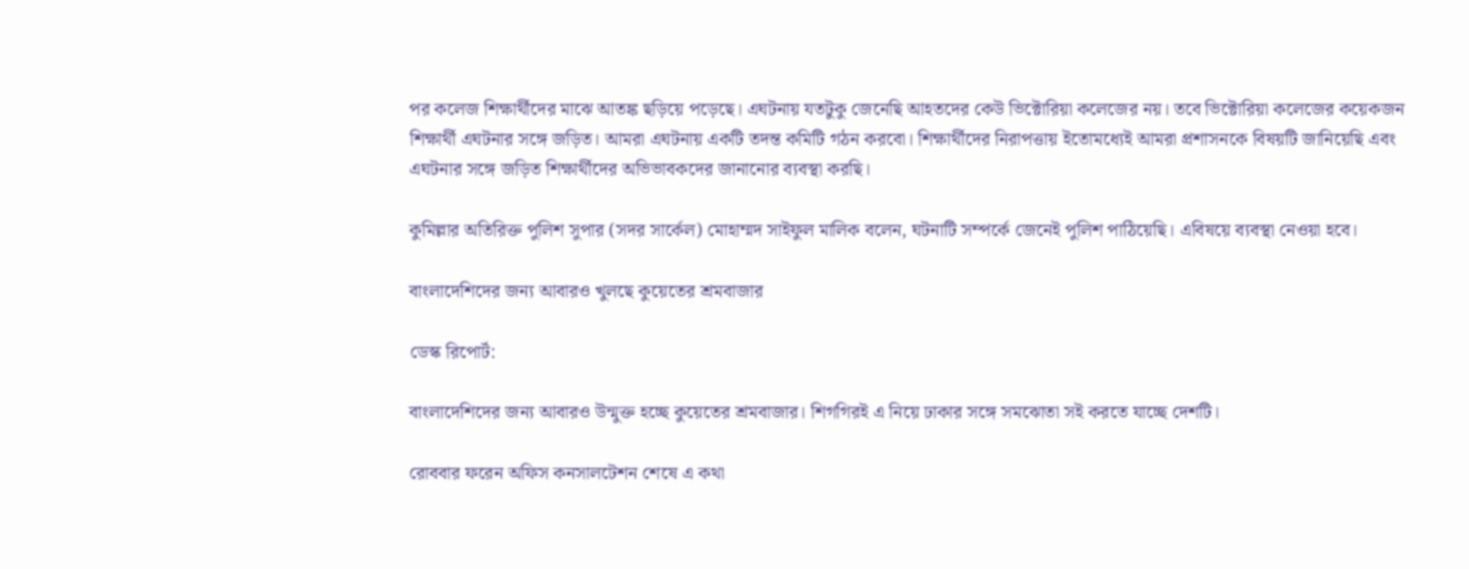পর কলেজ শিক্ষার্থীদের মাঝে আতঙ্ক ছড়িয়ে পড়েছে। এঘটনায় যতটুকু জেনেছি আহতদের কেউ ভিক্টোরিয়া কলেজের নয়। তবে ভিক্টোরিয়া কলেজের কয়েকজন শিক্ষার্থী এঘটনার সঙ্গে জড়িত। আমরা এঘটনায় একটি তদন্ত কমিটি গঠন করবো। শিক্ষার্থীদের নিরাপত্তায় ইতোমধ্যেই আমরা প্রশাসনকে বিষয়টি জানিয়েছি এবং এঘটনার সঙ্গে জড়িত শিক্ষার্থীদের অভিভাবকদের জানানোর ব্যবস্থা করছি।

কুমিল্লার অতিরিক্ত পুলিশ সুপার (সদর সার্কেল) মোহাম্মদ সাইফুল মালিক বলেন, ঘটনাটি সম্পর্কে জেনেই পুলিশ পাঠিয়েছি। এবিষয়ে ব্যবস্থা নেওয়া হবে।

বাংলাদেশিদের জন্য আবারও খুলছে কুয়েতের শ্রমবাজার

ডেস্ক রিপোর্ট:

বাংলাদেশিদের জন্য আবারও উন্মুক্ত হচ্ছে কুয়েতের শ্রমবাজার। শিগগিরই এ নিয়ে ঢাকার সঙ্গে সমঝোতা সই করতে যাচ্ছে দেশটি।

রোববার ফরেন অফিস কনসালটেশন শেষে এ কথা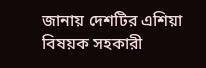জানায় দেশটির এশিয়া বিষয়ক সহকারী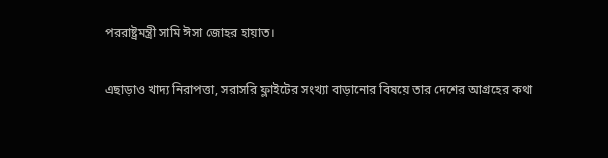পররাষ্ট্রমন্ত্রী সামি ঈসা জোহর হায়াত।

এছাড়াও খাদ্য নিরাপত্তা, সরাসরি ফ্লাইটের সংখ্যা বাড়ানোর বিষয়ে তার দেশের আগ্রহের কথা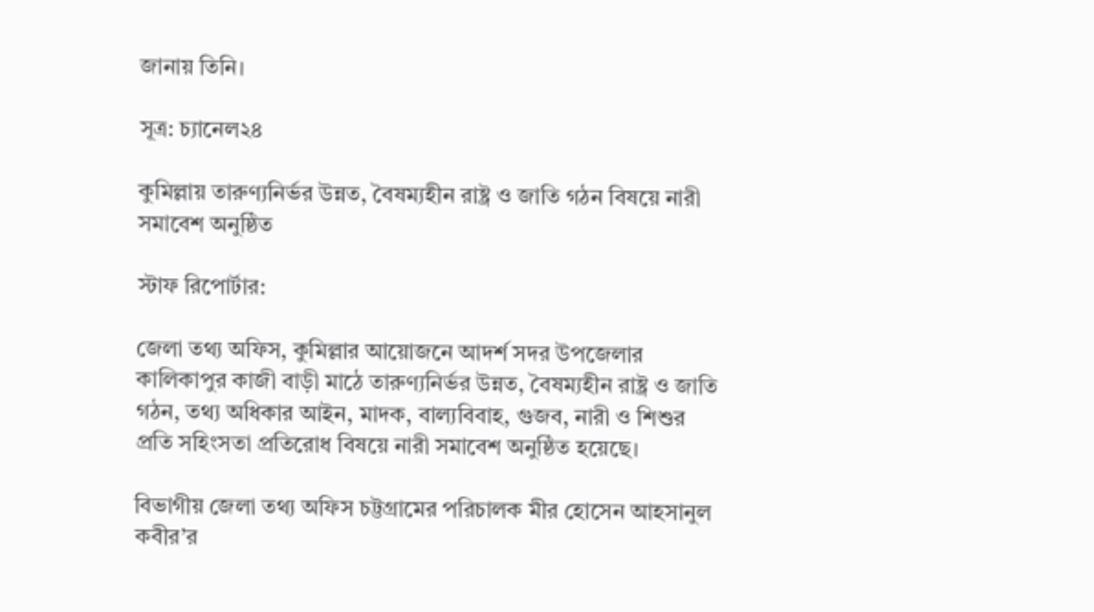জানায় তিনি।

সূত্র: চ্যানেল২৪

কুমিল্লায় তারুণ্যনির্ভর উন্নত, বৈষম্যহীন রাষ্ট্র ও জাতি গঠন বিষয়ে নারী সমাবেশ অনুষ্ঠিত

স্টাফ রিপোর্টার:

জেলা তথ্য অফিস, কুমিল্লার আয়োজনে আদর্শ সদর উপজেলার কালিকাপুর কাজী বাড়ী মাঠে তারুণ্যনির্ভর উন্নত, বৈষম্যহীন রাষ্ট্র ও জাতি গঠন, তথ্য অধিকার আইন, মাদক, বাল্যবিবাহ, গুজব, নারী ও শিশুর প্রতি সহিংসতা প্রতিরোধ বিষয়ে নারী সমাবেশ অনুষ্ঠিত হয়েছে।

বিভাগীয় জেলা তথ্য অফিস চট্টগ্রামের পরিচালক মীর হোসেন আহসানুল কবীর’র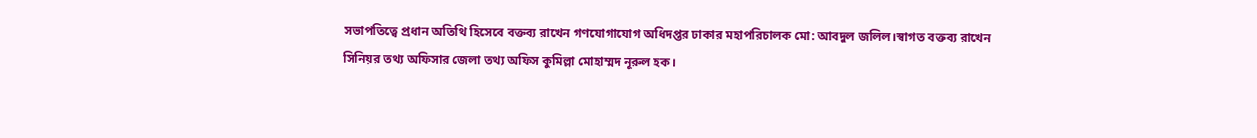সভাপতিত্বে প্রধান অতিথি হিসেবে বক্তব্য রাখেন গণযোগাযোগ অধিদপ্তর ঢাকার মহাপরিচালক মো: আবদুল জলিল।স্বাগত বক্তব্য রাখেন সিনিয়র তথ্য অফিসার জেলা তথ্য অফিস কুমিল্লা মোহাম্মদ নূরুল হক।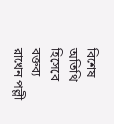বিশেষ অতিথি হিসেবে বক্তব্য রাখেন পল্লী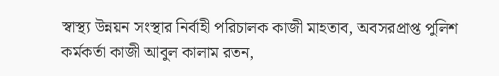স্বাস্থ্য উন্নয়ন সংস্থার নির্বাহী পরিচালক কাজী মাহতাব, অবসরপ্রাপ্ত পুলিশ কর্মকর্তা কাজী আবুল কালাম রতন,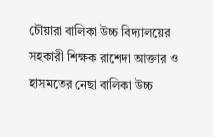চৌয়ারা বালিকা উচ্চ বিদ্যালয়ের সহকারী শিক্ষক রাশেদা আক্তার ও হাসমতের নেছা বালিকা উচ্চ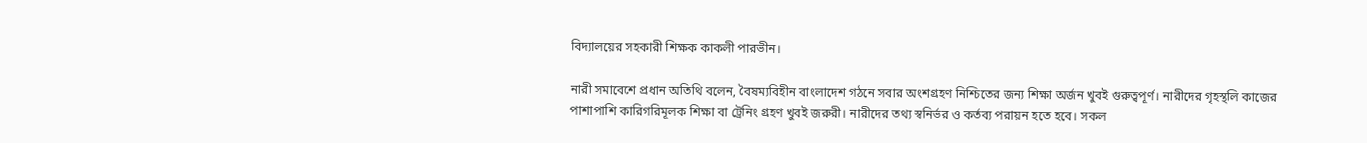বিদ্যালয়ের সহকারী শিক্ষক কাকলী পারভীন।

নারী সমাবেশে প্রধান অতিথি বলেন, বৈষম্যবিহীন বাংলাদেশ গঠনে সবার অংশগ্রহণ নিশ্চিতের জন্য শিক্ষা অর্জন খুবই গুরুত্বপূর্ণ। নারীদের গৃহস্থলি কাজের পাশাপাশি কারিগরিমূলক শিক্ষা বা ট্রেনিং গ্রহণ খুবই জরুরী। নারীদের তথ্য স্বনির্ভর ও কর্তব্য পরায়ন হতে হবে। সকল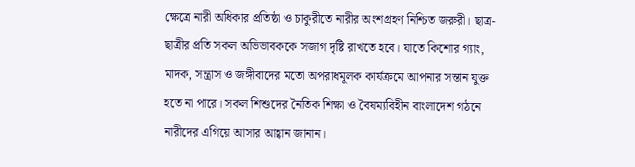ক্ষেত্রে নারী অধিকার প্রতিষ্ঠা ও চাকুরীতে নারীর অংশগ্রহণ নিশ্চিত জরুরী। ছাত্র-ছাত্রীর প্রতি সকল অভিভাবককে সজাগ দৃষ্টি রাখতে হবে। যাতে কিশোর গ্যাং, মাদক, সন্ত্রাস ও জঙ্গীবাদের মতো অপরাধমূলক কার্যক্রমে আপনার সন্তান যুক্ত হতে না পারে। সকল শিশুদের নৈতিক শিক্ষা ও বৈষম্যবিহীন বাংলাদেশ গঠনে নারীদের এগিয়ে আসার আহ্বান জানান।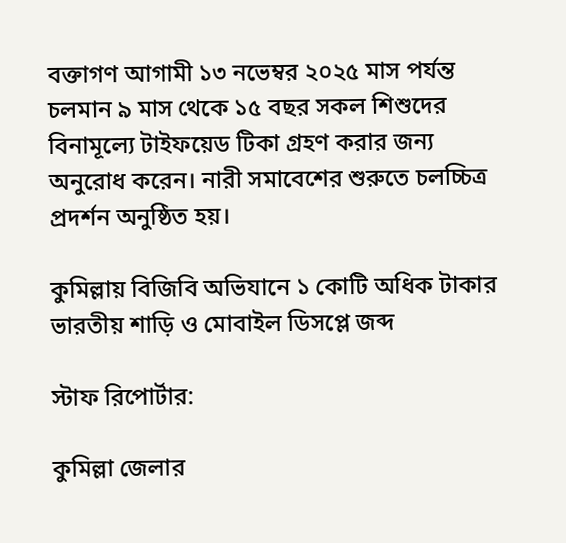বক্তাগণ আগামী ১৩ নভেম্বর ২০২৫ মাস পর্যন্ত চলমান ৯ মাস থেকে ১৫ বছর সকল শিশুদের বিনামূল্যে টাইফয়েড টিকা গ্রহণ করার জন্য অনুরোধ করেন। নারী সমাবেশের শুরুতে চলচ্চিত্র প্রদর্শন অনুষ্ঠিত হয়।

কুমিল্লায় বিজিবি অভিযানে ১ কোটি অধিক টাকার ভারতীয় শাড়ি ও মোবাইল ডিসপ্লে জব্দ

স্টাফ রিপোর্টার:

কুমিল্লা জেলার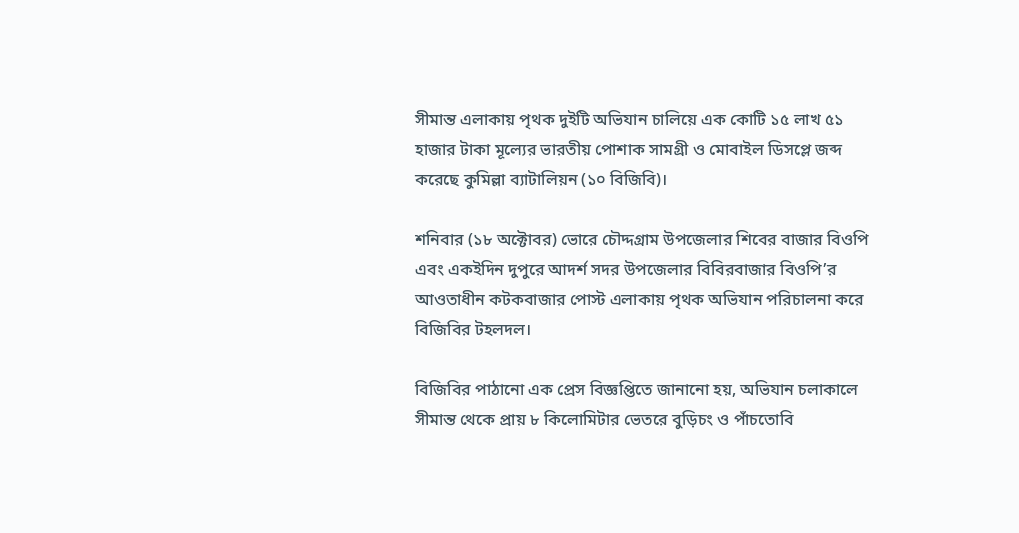সীমান্ত এলাকায় পৃথক দুইটি অভিযান চালিয়ে এক কোটি ১৫ লাখ ৫১ হাজার টাকা মূল্যের ভারতীয় পোশাক সামগ্রী ও মোবাইল ডিসপ্লে জব্দ করেছে কুমিল্লা ব্যাটালিয়ন (১০ বিজিবি)।

শনিবার (১৮ অক্টোবর) ভোরে চৌদ্দগ্রাম উপজেলার শিবের বাজার বিওপি এবং একইদিন দুপুরে আদর্শ সদর উপজেলার বিবিরবাজার বিওপি’র আওতাধীন কটকবাজার পোস্ট এলাকায় পৃথক অভিযান পরিচালনা করে বিজিবির টহলদল।

বিজিবির পাঠানো এক প্রেস বিজ্ঞপ্তিতে জানানো হয়, অভিযান চলাকালে সীমান্ত থেকে প্রায় ৮ কিলোমিটার ভেতরে বুড়িচং ও পাঁচতোবি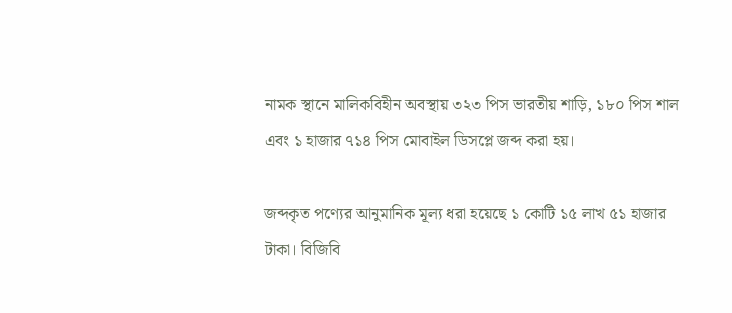নামক স্থানে মালিকবিহীন অবস্থায় ৩২৩ পিস ভারতীয় শাড়ি, ১৮০ পিস শাল এবং ১ হাজার ৭১৪ পিস মোবাইল ডিসপ্লে জব্দ করা হয়।

জব্দকৃত পণ্যের আনুমানিক মূল্য ধরা হয়েছে ১ কোটি ১৫ লাখ ৫১ হাজার টাকা। বিজিবি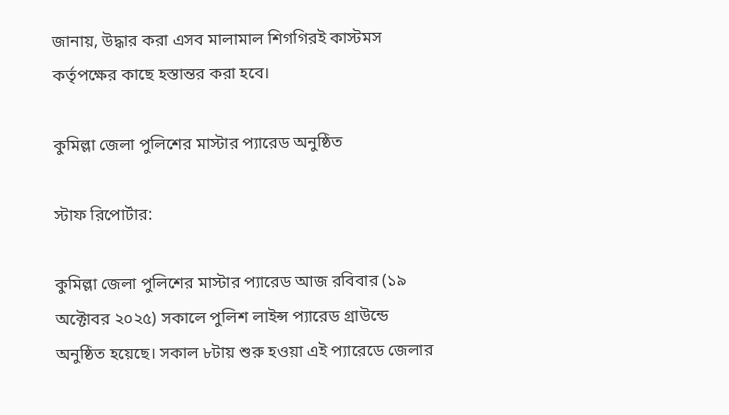জানায়, উদ্ধার করা এসব মালামাল শিগগিরই কাস্টমস কর্তৃপক্ষের কাছে হস্তান্তর করা হবে।

কুমিল্লা জেলা পুলিশের মাস্টার প্যারেড অনুষ্ঠিত

স্টাফ রিপোর্টার:

কুমিল্লা জেলা পুলিশের মাস্টার প্যারেড আজ রবিবার (১৯ অক্টোবর ২০২৫) সকালে পুলিশ লাইন্স প্যারেড গ্রাউন্ডে অনুষ্ঠিত হয়েছে। সকাল ৮টায় শুরু হওয়া এই প্যারেডে জেলার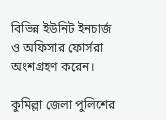বিভিন্ন ইউনিট ইনচার্জ ও অফিসার ফোর্সরা অংশগ্রহণ করেন।

কুমিল্লা জেলা পুলিশের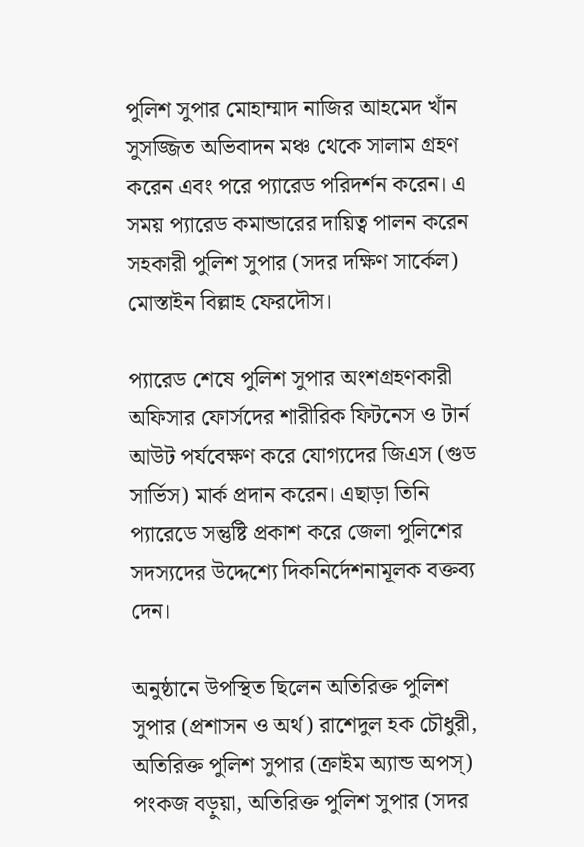পুলিশ সুপার মোহাম্মাদ নাজির আহমেদ খাঁন সুসজ্জিত অভিবাদন মঞ্চ থেকে সালাম গ্রহণ করেন এবং পরে প্যারেড পরিদর্শন করেন। এ সময় প্যারেড কমান্ডারের দায়িত্ব পালন করেন সহকারী পুলিশ সুপার (সদর দক্ষিণ সার্কেল) মোস্তাইন বিল্লাহ ফেরদৌস।

প্যারেড শেষে পুলিশ সুপার অংশগ্রহণকারী অফিসার ফোর্সদের শারীরিক ফিটনেস ও টার্ন আউট পর্যবেক্ষণ করে যোগ্যদের জিএস (গুড সার্ভিস) মার্ক প্রদান করেন। এছাড়া তিনি প্যারেডে সন্তুষ্টি প্রকাশ করে জেলা পুলিশের সদস্যদের উদ্দেশ্যে দিকনির্দেশনামূলক বক্তব্য দেন।

অনুষ্ঠানে উপস্থিত ছিলেন অতিরিক্ত পুলিশ সুপার (প্রশাসন ও অর্থ) রাশেদুল হক চৌধুরী, অতিরিক্ত পুলিশ সুপার (ক্রাইম অ্যান্ড অপস্) পংকজ বড়ুয়া, অতিরিক্ত পুলিশ সুপার (সদর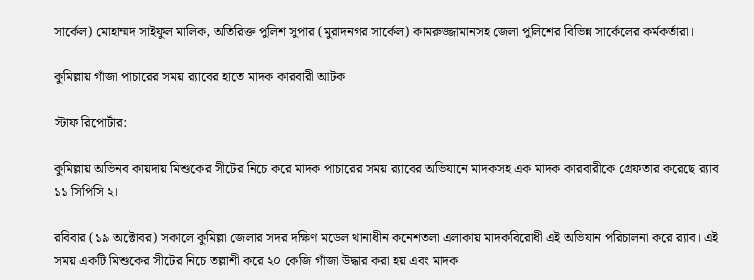সার্কেল) মোহাম্মদ সাইফুল মালিক, অতিরিক্ত পুলিশ সুপার (মুরাদনগর সার্কেল) কামরুজ্জামানসহ জেলা পুলিশের বিভিন্ন সার্কেলের কর্মকর্তারা।

কুমিল্লায় গাঁজা পাচারের সময় র‍্যাবের হাতে মাদক কারবারী আটক

স্টাফ রিপোর্টার:

কুমিল্লায় অভিনব কায়দায় মিশুকের সীটের নিচে করে মাদক পাচারের সময় র‍্যাবের অভিযানে মাদকসহ এক মাদক কারবারীকে গ্রেফতার করেছে র‍্যাব ১১ সিপিসি ২।

রবিবার (১৯ অক্টোবর) সকালে কুমিল্লা জেলার সদর দক্ষিণ মডেল থানাধীন কনেশতলা এলাকায় মাদকবিরোধী এই অভিযান পরিচালনা করে র‍্যাব। এই সময় একটি মিশুকের সীটের নিচে তল্লাশী করে ২০ কেজি গাঁজা উদ্ধার করা হয় এবং মাদক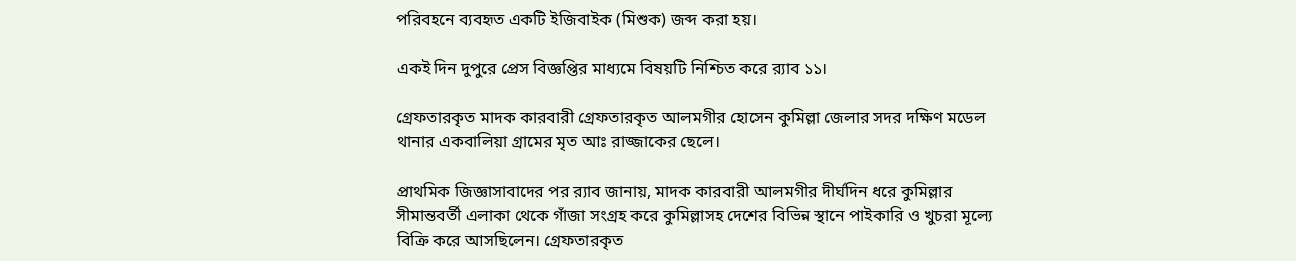পরিবহনে ব্যবহৃত একটি ইজিবাইক (মিশুক) জব্দ করা হয়।

একই দিন দুপুরে প্রেস বিজ্ঞপ্তির মাধ্যমে বিষয়টি নিশ্চিত করে র‍্যাব ১১।

গ্রেফতারকৃত মাদক কারবারী গ্রেফতারকৃত আলমগীর হোসেন কুমিল্লা জেলার সদর দক্ষিণ মডেল থানার একবালিয়া গ্রামের মৃত আঃ রাজ্জাকের ছেলে।

প্রাথমিক জিজ্ঞাসাবাদের পর র‍্যাব জানায়, মাদক কারবারী আলমগীর দীর্ঘদিন ধরে কুমিল্লার সীমান্তবর্তী এলাকা থেকে গাঁজা সংগ্রহ করে কুমিল্লাসহ দেশের বিভিন্ন স্থানে পাইকারি ও খুচরা মূল্যে বিক্রি করে আসছিলেন। গ্রেফতারকৃত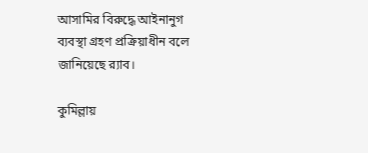আসামির বিরুদ্ধে আইনানুগ ব্যবস্থা গ্রহণ প্রক্রিয়াধীন বলে জানিয়েছে র‌্যাব।

কুমিল্লায়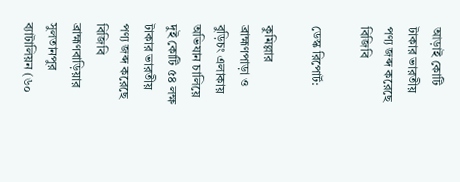আড়াই কোটি টাকার ভারতীয় পণ্য জব্দ করেছে বিজিবি

ডেস্ক রিপোর্ট:

কুমিল্লার ব্রাহ্মণপাড়া ও বুড়িচং এলাকায় অভিযান চালিয়ে দুই কোটি ৫৪ লক্ষ টাকার ভারতীয় পণ্য জব্দ করেছে বিজিবি ব্রাহ্মণবাড়িয়ার সুলতানপুর ব্যাটালিয়ন (৬০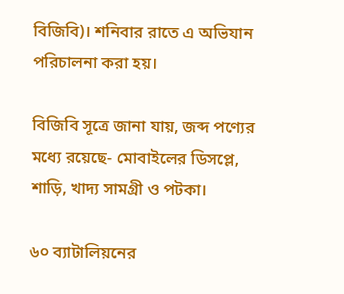বিজিবি)। শনিবার রাতে এ অভিযান পরিচালনা করা হয়।

বিজিবি সূত্রে জানা যায়, জব্দ পণ্যের মধ্যে রয়েছে- মোবাইলের ডিসপ্লে, শাড়ি, খাদ্য সামগ্রী ও পটকা।

৬০ ব্যাটালিয়নের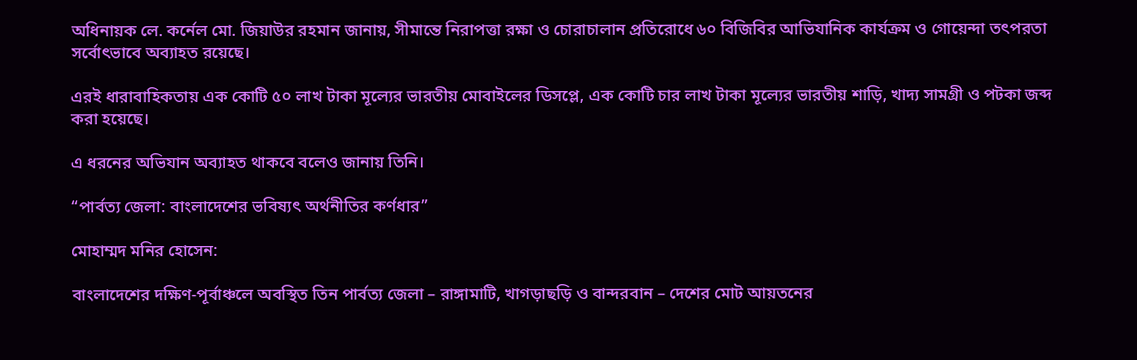অধিনায়ক লে. কর্নেল মো. জিয়াউর রহমান জানায়, সীমান্তে নিরাপত্তা রক্ষা ও চোরাচালান প্রতিরোধে ৬০ বিজিবির আভিযানিক কার্যক্রম ও গোয়েন্দা তৎপরতা সর্বোৎভাবে অব্যাহত রয়েছে।

এরই ধারাবাহিকতায় এক কোটি ৫০ লাখ টাকা মূল্যের ভারতীয় মোবাইলের ডিসপ্লে, এক কোটি চার লাখ টাকা মূল্যের ভারতীয় শাড়ি, খাদ্য সামগ্রী ও পটকা জব্দ করা হয়েছে।

এ ধরনের অভিযান অব্যাহত থাকবে বলেও জানায় তিনি।

“পার্বত্য জেলা: বাংলাদেশের ভবিষ্যৎ অর্থনীতির কর্ণধার”

মোহাম্মদ মনির হোসেন:

বাংলাদেশের দক্ষিণ-পূর্বাঞ্চলে অবস্থিত তিন পার্বত্য জেলা – রাঙ্গামাটি, খাগড়াছড়ি ও বান্দরবান – দেশের মোট আয়তনের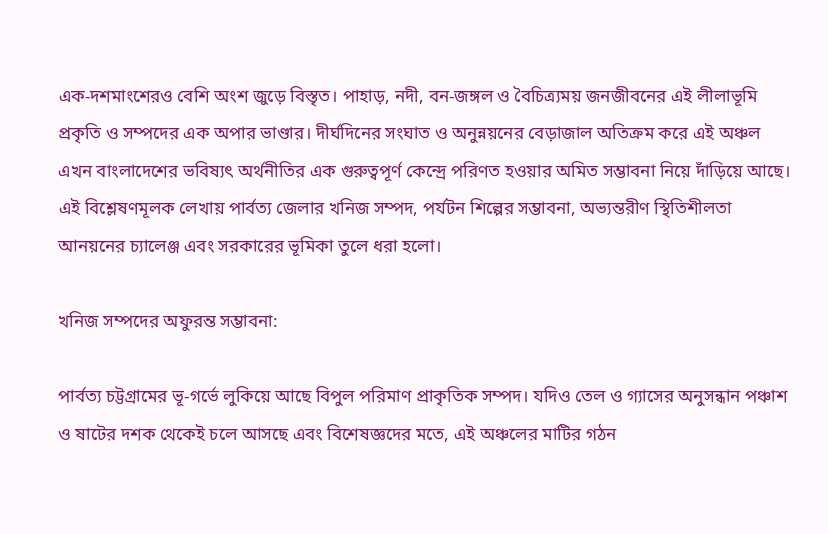এক-দশমাংশেরও বেশি অংশ জুড়ে বিস্তৃত। পাহাড়, নদী, বন-জঙ্গল ও বৈচিত্র্যময় জনজীবনের এই লীলাভূমি প্রকৃতি ও সম্পদের এক অপার ভাণ্ডার। দীর্ঘদিনের সংঘাত ও অনুন্নয়নের বেড়াজাল অতিক্রম করে এই অঞ্চল এখন বাংলাদেশের ভবিষ্যৎ অর্থনীতির এক গুরুত্বপূর্ণ কেন্দ্রে পরিণত হওয়ার অমিত সম্ভাবনা নিয়ে দাঁড়িয়ে আছে। এই বিশ্লেষণমূলক লেখায় পার্বত্য জেলার খনিজ সম্পদ, পর্যটন শিল্পের সম্ভাবনা, অভ্যন্তরীণ স্থিতিশীলতা আনয়নের চ্যালেঞ্জ এবং সরকারের ভূমিকা তুলে ধরা হলো।

খনিজ সম্পদের অফুরন্ত সম্ভাবনা:

পার্বত্য চট্টগ্রামের ভূ-গর্ভে লুকিয়ে আছে বিপুল পরিমাণ প্রাকৃতিক সম্পদ। যদিও তেল ও গ্যাসের অনুসন্ধান পঞ্চাশ ও ষাটের দশক থেকেই চলে আসছে এবং বিশেষজ্ঞদের মতে, এই অঞ্চলের মাটির গঠন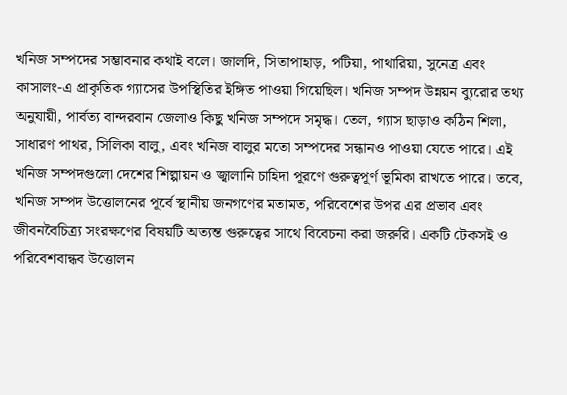খনিজ সম্পদের সম্ভাবনার কথাই বলে। জালদি, সিতাপাহাড়, পটিয়া, পাথারিয়া, সুনেত্র এবং কাসালং-এ প্রাকৃতিক গ্যাসের উপস্থিতির ইঙ্গিত পাওয়া গিয়েছিল। খনিজ সম্পদ উন্নয়ন ব্যুরোর তথ্য অনুযায়ী, পার্বত্য বান্দরবান জেলাও কিছু খনিজ সম্পদে সমৃদ্ধ। তেল, গ্যাস ছাড়াও কঠিন শিলা, সাধারণ পাথর, সিলিকা বালু, এবং খনিজ বালুর মতো সম্পদের সন্ধানও পাওয়া যেতে পারে। এই খনিজ সম্পদগুলো দেশের শিল্পায়ন ও জ্বালানি চাহিদা পূরণে গুরুত্বপূর্ণ ভূমিকা রাখতে পারে। তবে, খনিজ সম্পদ উত্তোলনের পূর্বে স্থানীয় জনগণের মতামত, পরিবেশের উপর এর প্রভাব এবং জীবনবৈচিত্র্য সংরক্ষণের বিষয়টি অত্যন্ত গুরুত্বের সাথে বিবেচনা করা জরুরি। একটি টেকসই ও পরিবেশবান্ধব উত্তোলন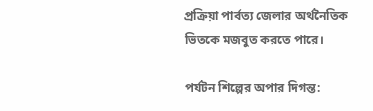প্রক্রিয়া পার্বত্য জেলার অর্থনৈতিক ভিতকে মজবুত করতে পারে।

পর্যটন শিল্পের অপার দিগন্ত: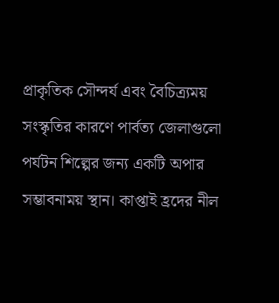প্রাকৃতিক সৌন্দর্য এবং বৈচিত্র্যময় সংস্কৃতির কারণে পার্বত্য জেলাগুলো পর্যটন শিল্পের জন্য একটি অপার সম্ভাবনাময় স্থান। কাপ্তাই হ্রদের নীল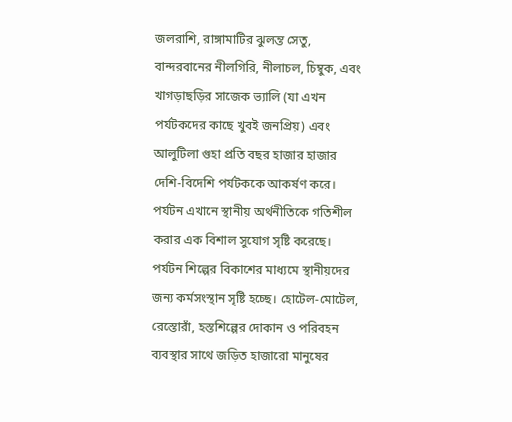জলরাশি, রাঙ্গামাটির ঝুলন্ত সেতু, বান্দরবানের নীলগিরি, নীলাচল, চিম্বুক, এবং খাগড়াছড়ির সাজেক ভ্যালি (যা এখন পর্যটকদের কাছে খুবই জনপ্রিয়) এবং আলুটিলা গুহা প্রতি বছর হাজার হাজার দেশি-বিদেশি পর্যটককে আকর্ষণ করে। পর্যটন এখানে স্থানীয় অর্থনীতিকে গতিশীল করার এক বিশাল সুযোগ সৃষ্টি করেছে। পর্যটন শিল্পের বিকাশের মাধ্যমে স্থানীয়দের জন্য কর্মসংস্থান সৃষ্টি হচ্ছে। হোটেল-মোটেল, রেস্তোরাঁ, হস্তশিল্পের দোকান ও পরিবহন ব্যবস্থার সাথে জড়িত হাজারো মানুষের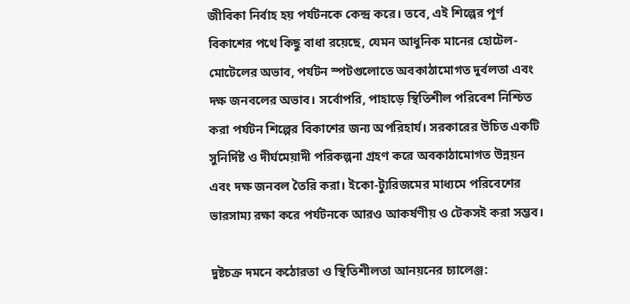জীবিকা নির্বাহ হয় পর্যটনকে কেন্দ্র করে। তবে, এই শিল্পের পূর্ণ বিকাশের পথে কিছু বাধা রয়েছে, যেমন আধুনিক মানের হোটেল-মোটেলের অভাব, পর্যটন স্পটগুলোতে অবকাঠামোগত দুর্বলতা এবং দক্ষ জনবলের অভাব। সর্বোপরি, পাহাড়ে স্থিতিশীল পরিবেশ নিশ্চিত করা পর্যটন শিল্পের বিকাশের জন্য অপরিহার্য। সরকারের উচিত একটি সুনির্দিষ্ট ও দীর্ঘমেয়াদী পরিকল্পনা গ্রহণ করে অবকাঠামোগত উন্নয়ন এবং দক্ষ জনবল তৈরি করা। ইকো-ট্যুরিজমের মাধ্যমে পরিবেশের ভারসাম্য রক্ষা করে পর্যটনকে আরও আকর্ষণীয় ও টেকসই করা সম্ভব।

দুষ্টচক্র দমনে কঠোরতা ও স্থিতিশীলতা আনয়নের চ্যালেঞ্জ: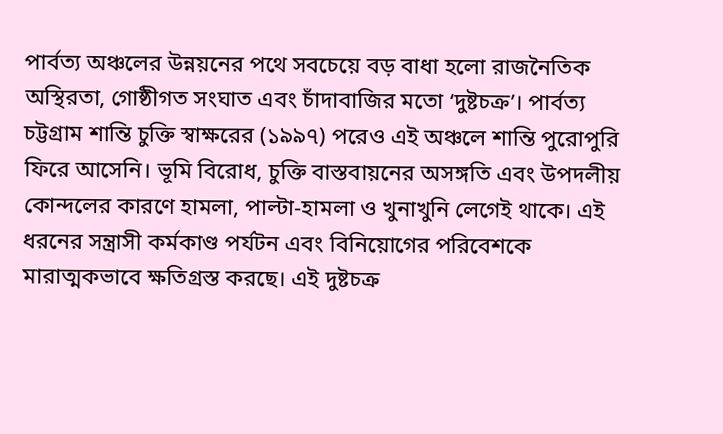পার্বত্য অঞ্চলের উন্নয়নের পথে সবচেয়ে বড় বাধা হলো রাজনৈতিক অস্থিরতা, গোষ্ঠীগত সংঘাত এবং চাঁদাবাজির মতো ‘দুষ্টচক্র’। পার্বত্য চট্টগ্রাম শান্তি চুক্তি স্বাক্ষরের (১৯৯৭) পরেও এই অঞ্চলে শান্তি পুরোপুরি ফিরে আসেনি। ভূমি বিরোধ, চুক্তি বাস্তবায়নের অসঙ্গতি এবং উপদলীয় কোন্দলের কারণে হামলা, পাল্টা-হামলা ও খুনাখুনি লেগেই থাকে। এই ধরনের সন্ত্রাসী কর্মকাণ্ড পর্যটন এবং বিনিয়োগের পরিবেশকে মারাত্মকভাবে ক্ষতিগ্রস্ত করছে। এই দুষ্টচক্র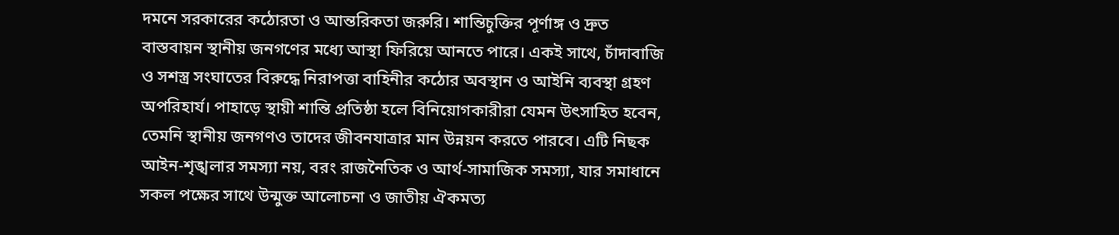দমনে সরকারের কঠোরতা ও আন্তরিকতা জরুরি। শান্তিচুক্তির পূর্ণাঙ্গ ও দ্রুত বাস্তবায়ন স্থানীয় জনগণের মধ্যে আস্থা ফিরিয়ে আনতে পারে। একই সাথে, চাঁদাবাজি ও সশস্ত্র সংঘাতের বিরুদ্ধে নিরাপত্তা বাহিনীর কঠোর অবস্থান ও আইনি ব্যবস্থা গ্রহণ অপরিহার্য। পাহাড়ে স্থায়ী শান্তি প্রতিষ্ঠা হলে বিনিয়োগকারীরা যেমন উৎসাহিত হবেন, তেমনি স্থানীয় জনগণও তাদের জীবনযাত্রার মান উন্নয়ন করতে পারবে। এটি নিছক আইন-শৃঙ্খলার সমস্যা নয়, বরং রাজনৈতিক ও আর্থ-সামাজিক সমস্যা, যার সমাধানে সকল পক্ষের সাথে উন্মুক্ত আলোচনা ও জাতীয় ঐকমত্য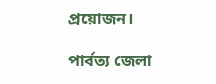প্রয়োজন।

পার্বত্য জেলা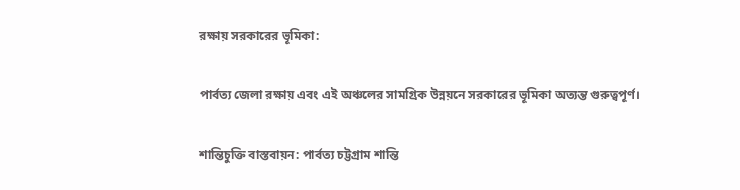রক্ষায় সরকারের ভূমিকা:

পার্বত্য জেলা রক্ষায় এবং এই অঞ্চলের সামগ্রিক উন্নয়নে সরকারের ভূমিকা অত্যন্ত গুরুত্বপূর্ণ।

শান্তিচুক্তি বাস্তবায়ন: পার্বত্য চট্টগ্রাম শান্তি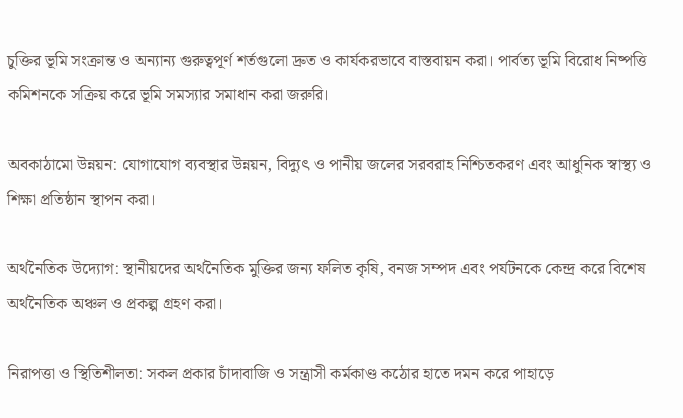চুক্তির ভূমি সংক্রান্ত ও অন্যান্য গুরুত্বপূর্ণ শর্তগুলো দ্রুত ও কার্যকরভাবে বাস্তবায়ন করা। পার্বত্য ভূমি বিরোধ নিষ্পত্তি কমিশনকে সক্রিয় করে ভূমি সমস্যার সমাধান করা জরুরি।

অবকাঠামো উন্নয়ন: যোগাযোগ ব্যবস্থার উন্নয়ন, বিদ্যুৎ ও পানীয় জলের সরবরাহ নিশ্চিতকরণ এবং আধুনিক স্বাস্থ্য ও শিক্ষা প্রতিষ্ঠান স্থাপন করা।

অর্থনৈতিক উদ্যোগ: স্থানীয়দের অর্থনৈতিক মুক্তির জন্য ফলিত কৃষি, বনজ সম্পদ এবং পর্যটনকে কেন্দ্র করে বিশেষ অর্থনৈতিক অঞ্চল ও প্রকল্প গ্রহণ করা।

নিরাপত্তা ও স্থিতিশীলতা: সকল প্রকার চাঁদাবাজি ও সন্ত্রাসী কর্মকাণ্ড কঠোর হাতে দমন করে পাহাড়ে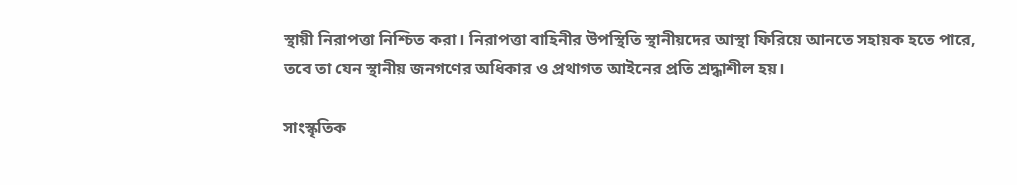স্থায়ী নিরাপত্তা নিশ্চিত করা। নিরাপত্তা বাহিনীর উপস্থিতি স্থানীয়দের আস্থা ফিরিয়ে আনতে সহায়ক হতে পারে, তবে তা যেন স্থানীয় জনগণের অধিকার ও প্রথাগত আইনের প্রতি শ্রদ্ধাশীল হয়।

সাংস্কৃতিক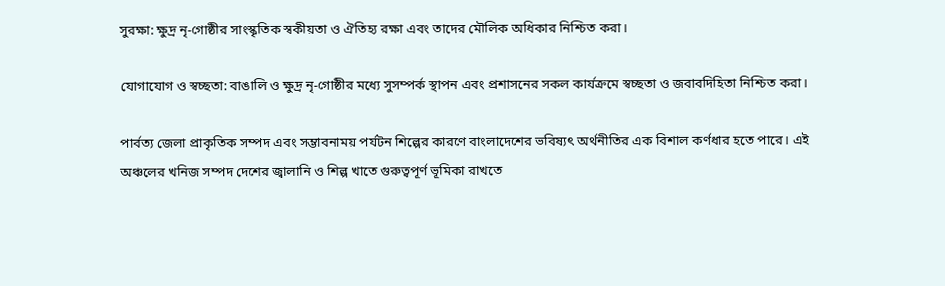সুরক্ষা: ক্ষুদ্র নৃ-গোষ্ঠীর সাংস্কৃতিক স্বকীয়তা ও ঐতিহ্য রক্ষা এবং তাদের মৌলিক অধিকার নিশ্চিত করা।

যোগাযোগ ও স্বচ্ছতা: বাঙালি ও ক্ষুদ্র নৃ-গোষ্ঠীর মধ্যে সুসম্পর্ক স্থাপন এবং প্রশাসনের সকল কার্যক্রমে স্বচ্ছতা ও জবাবদিহিতা নিশ্চিত করা।

পার্বত্য জেলা প্রাকৃতিক সম্পদ এবং সম্ভাবনাময় পর্যটন শিল্পের কারণে বাংলাদেশের ভবিষ্যৎ অর্থনীতির এক বিশাল কর্ণধার হতে পারে। এই অঞ্চলের খনিজ সম্পদ দেশের জ্বালানি ও শিল্প খাতে গুরুত্বপূর্ণ ভূমিকা রাখতে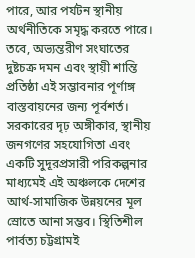পারে, আর পর্যটন স্থানীয় অর্থনীতিকে সমৃদ্ধ করতে পারে। তবে, অভ্যন্তরীণ সংঘাতের দুষ্টচক্র দমন এবং স্থায়ী শান্তি প্রতিষ্ঠা এই সম্ভাবনার পূর্ণাঙ্গ বাস্তবায়নের জন্য পূর্বশর্ত। সরকারের দৃঢ় অঙ্গীকার, স্থানীয় জনগণের সহযোগিতা এবং একটি সুদূরপ্রসারী পরিকল্পনার মাধ্যমেই এই অঞ্চলকে দেশের আর্থ-সামাজিক উন্নয়নের মূল স্রোতে আনা সম্ভব। স্থিতিশীল পার্বত্য চট্টগ্রামই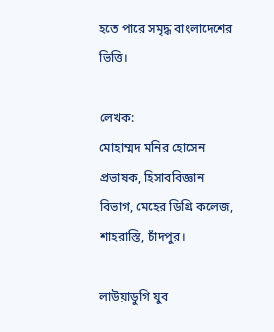হতে পারে সমৃদ্ধ বাংলাদেশের ভিত্তি।

লেখক:
মোহাম্মদ মনির হোসেন
প্রভাষক, হিসাববিজ্ঞান বিভাগ, মেহের ডিগ্রি কলেজ, শাহরাস্তি, চাঁদপুর।

লাউয়াডুগি যুব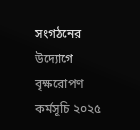সংগঠনের উদ্যোগে বৃক্ষরোপণ কর্মসূচি ২০২৫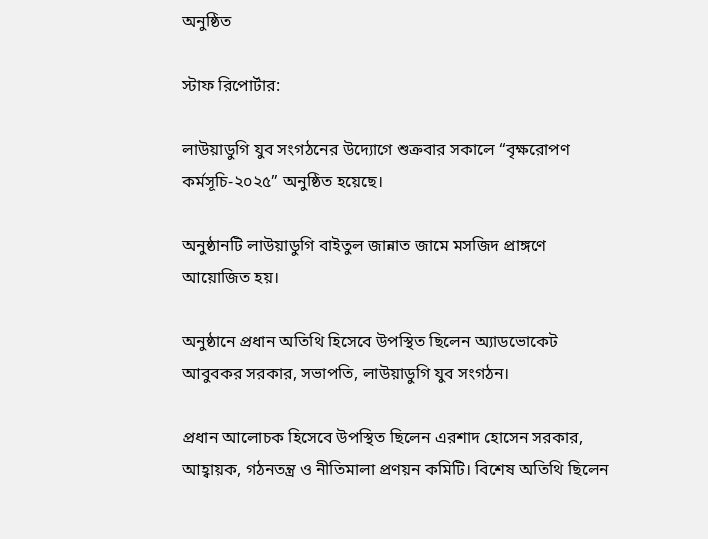অনুষ্ঠিত

স্টাফ রিপোর্টার:

লাউয়াডুগি যুব সংগঠনের উদ্যোগে শুক্রবার সকালে “বৃক্ষরোপণ কর্মসূচি-২০২৫” অনুষ্ঠিত হয়েছে।

অনুষ্ঠানটি লাউয়াডুগি বাইতুল জান্নাত জামে মসজিদ প্রাঙ্গণে আয়োজিত হয়।

অনুষ্ঠানে প্রধান অতিথি হিসেবে উপস্থিত ছিলেন অ্যাডভোকেট আবুবকর সরকার, সভাপতি, লাউয়াডুগি যুব সংগঠন।

প্রধান আলোচক হিসেবে উপস্থিত ছিলেন এরশাদ হোসেন সরকার, আহ্বায়ক, গঠনতন্ত্র ও নীতিমালা প্রণয়ন কমিটি। বিশেষ অতিথি ছিলেন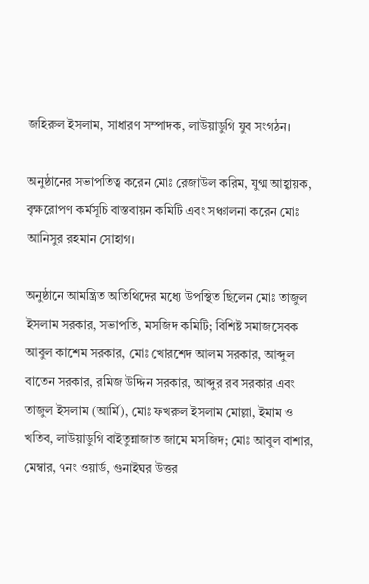জহিরুল ইসলাম, সাধারণ সম্পাদক, লাউয়াডুগি যুব সংগঠন।

অনুষ্ঠানের সভাপতিত্ব করেন মোঃ রেজাউল করিম, যুগ্ম আহ্বায়ক, বৃক্ষরোপণ কর্মসূচি বাস্তবায়ন কমিটি এবং সঞ্চালনা করেন মোঃ আনিসুর রহমান সোহাগ।

অনুষ্ঠানে আমন্ত্রিত অতিথিদের মধ্যে উপস্থিত ছিলেন মোঃ তাজুল ইসলাম সরকার, সভাপতি, মসজিদ কমিটি; বিশিষ্ট সমাজসেবক আবুল কাশেম সরকার, মোঃ খোরশেদ আলম সরকার, আব্দুল বাতেন সরকার, রমিজ উদ্দিন সরকার, আব্দুর রব সরকার এবং তাজুল ইসলাম (আর্মি), মোঃ ফখরুল ইসলাম মোল্লা, ইমাম ও খতিব, লাউয়াডুগি বাইতুন্নাজাত জামে মসজিদ; মোঃ আবুল বাশার, মেম্বার, ৭নং ওয়ার্ড, গুনাইঘর উত্তর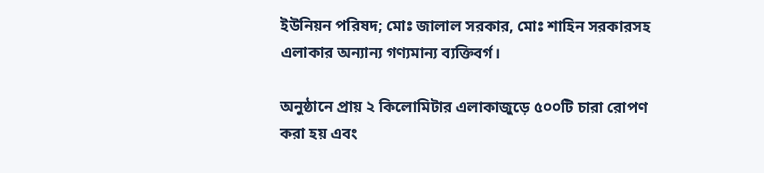ইউনিয়ন পরিষদ; মোঃ জালাল সরকার, মোঃ শাহিন সরকারসহ এলাকার অন্যান্য গণ্যমান্য ব্যক্তিবর্গ।

অনুষ্ঠানে প্রায় ২ কিলোমিটার এলাকাজুড়ে ৫০০টি চারা রোপণ করা হয় এবং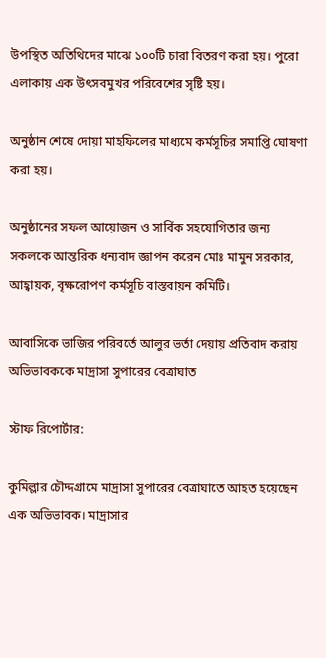উপস্থিত অতিথিদের মাঝে ১০০টি চারা বিতরণ করা হয়। পুরো এলাকায় এক উৎসবমুখর পরিবেশের সৃষ্টি হয়।

অনুষ্ঠান শেষে দোয়া মাহফিলের মাধ্যমে কর্মসূচির সমাপ্তি ঘোষণা করা হয়।

অনুষ্ঠানের সফল আয়োজন ও সার্বিক সহযোগিতার জন্য সকলকে আন্তরিক ধন্যবাদ জ্ঞাপন করেন মোঃ মামুন সরকার, আহ্বায়ক, বৃক্ষরোপণ কর্মসূচি বাস্তবায়ন কমিটি।

আবাসিকে ভাজির পরিবর্তে আলুর ভর্তা দেয়ায় প্রতিবাদ করায় অভিভাবককে মাদ্রাসা সুপারের বেত্রাঘাত

স্টাফ রিপোর্টার:

কুমিল্লার চৌদ্দগ্রামে মাদ্রাসা সুপারের বেত্রাঘাতে আহত হয়েছেন এক অভিভাবক। মাদ্রাসার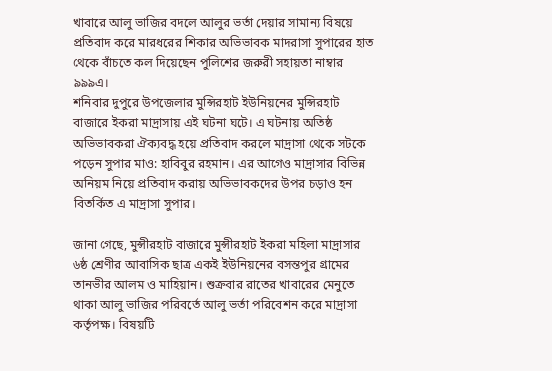খাবারে আলু ভাজির বদলে আলুর ভর্তা দেয়ার সামান্য বিষয়ে প্রতিবাদ করে মারধরের শিকার অভিভাবক মাদরাসা সুপারের হাত থেকে বাঁচতে কল দিয়েছেন পুলিশের জরুরী সহায়তা নাম্বার ৯৯৯এ।
শনিবার দুপুরে উপজেলার মুন্সিরহাট ইউনিয়নের মুন্সিরহাট বাজারে ইকরা মাদ্রাসায় এই ঘটনা ঘটে। এ ঘটনায় অতিষ্ঠ অভিভাবকরা ঐক্যবদ্ধ হয়ে প্রতিবাদ করলে মাদ্রাসা থেকে সটকে পড়েন সুপার মাও: হাবিবুর রহমান। এর আগেও মাদ্রাসার বিভিন্ন অনিয়ম নিয়ে প্রতিবাদ করায় অভিভাবকদের উপর চড়াও হন বিতর্কিত এ মাদ্রাসা সুপার।

জানা গেছে, মুন্সীরহাট বাজারে মুন্সীরহাট ইকরা মহিলা মাদ্রাসার ৬ষ্ঠ শ্রেণীর আবাসিক ছাত্র একই ইউনিয়নের বসন্তপুর গ্রামের তানভীর আলম ও মাহিয়ান। শুক্রবার রাতের খাবারের মেনুতে থাকা আলু ভাজির পরিবর্তে আলু ভর্তা পরিবেশন করে মাদ্রাসা কর্তৃপক্ষ। বিষয়টি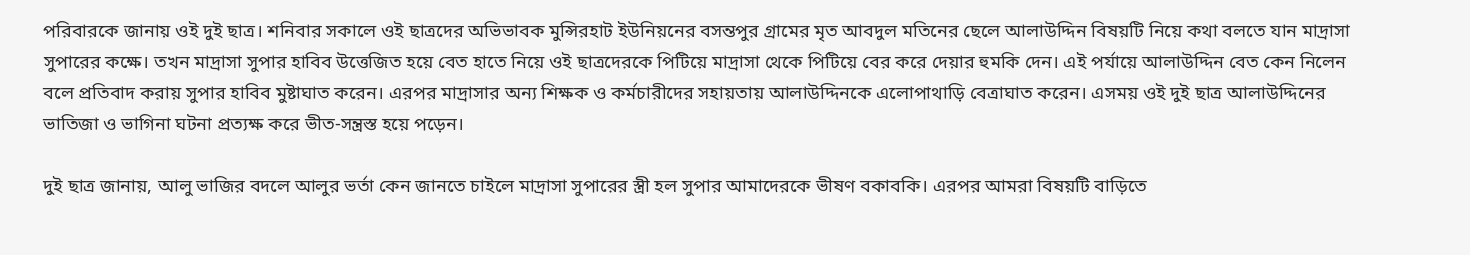পরিবারকে জানায় ওই দুই ছাত্র। শনিবার সকালে ওই ছাত্রদের অভিভাবক মুন্সিরহাট ইউনিয়নের বসন্তপুর গ্রামের মৃত আবদুল মতিনের ছেলে আলাউদ্দিন বিষয়টি নিয়ে কথা বলতে যান মাদ্রাসা সুপারের কক্ষে। তখন মাদ্রাসা সুপার হাবিব উত্তেজিত হয়ে বেত হাতে নিয়ে ওই ছাত্রদেরকে পিটিয়ে মাদ্রাসা থেকে পিটিয়ে বের করে দেয়ার হুমকি দেন। এই পর্যায়ে আলাউদ্দিন বেত কেন নিলেন বলে প্রতিবাদ করায় সুপার হাবিব মুষ্টাঘাত করেন। এরপর মাদ্রাসার অন্য শিক্ষক ও কর্মচারীদের সহায়তায় আলাউদ্দিনকে এলোপাথাড়ি বেত্রাঘাত করেন। এসময় ওই দুই ছাত্র আলাউদ্দিনের ভাতিজা ও ভাগিনা ঘটনা প্রত্যক্ষ করে ভীত-সন্ত্রস্ত হয়ে পড়েন।

দুই ছাত্র জানায়, আলু ভাজির বদলে আলুর ভর্তা কেন জানতে চাইলে মাদ্রাসা সুপারের স্ত্রী হল সুপার আমাদেরকে ভীষণ বকাবকি। এরপর আমরা বিষয়টি বাড়িতে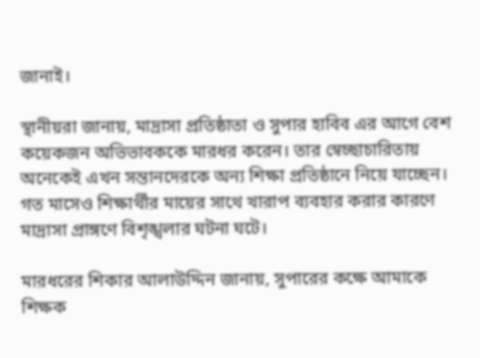জানাই।

স্থানীয়রা জানায়, মাদ্রাসা প্রতিষ্ঠাতা ও সুপার হাবিব এর আগে বেশ কয়েকজন অভিভাবককে মারধর করেন। তার স্বেচ্ছাচারিতায় অনেকেই এখন সন্তানদেরকে অন্য শিক্ষা প্রতিষ্ঠানে নিয়ে যাচ্ছেন। গত মাসেও শিক্ষার্থীর মায়ের সাথে খারাপ ব্যবহার করার কারণে মাদ্রাসা প্রাঙ্গণে বিশৃঙ্খলার ঘটনা ঘটে।

মারধরের শিকার আলাউদ্দিন জানায়, সুপারের কক্ষে আমাকে শিক্ষক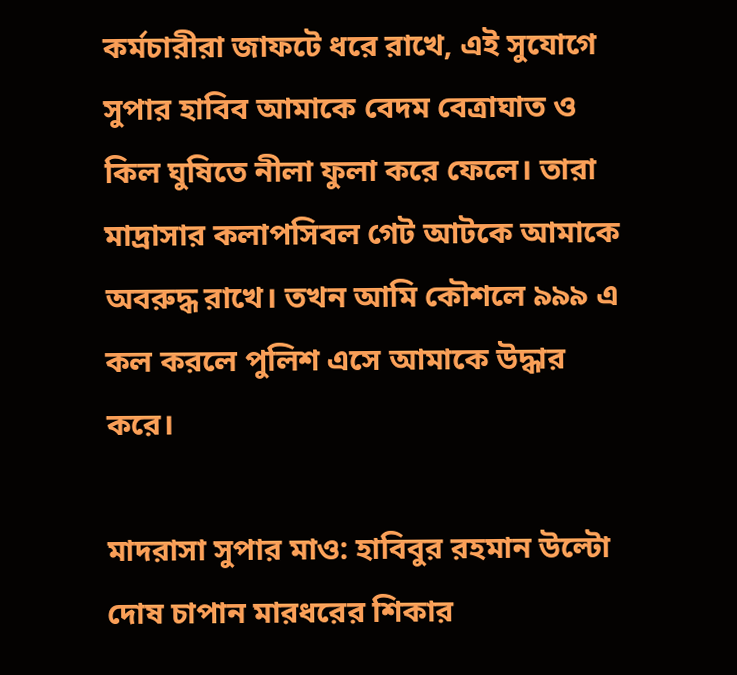কর্মচারীরা জাফটে ধরে রাখে, এই সুযোগে সুপার হাবিব আমাকে বেদম বেত্রাঘাত ও কিল ঘুষিতে নীলা ফুলা করে ফেলে। তারা মাদ্রাসার কলাপসিবল গেট আটকে আমাকে অবরুদ্ধ রাখে। তখন আমি কৌশলে ৯৯৯ এ কল করলে পুলিশ এসে আমাকে উদ্ধার করে।

মাদরাসা সুপার মাও: হাবিবুর রহমান উল্টো দোষ চাপান মারধরের শিকার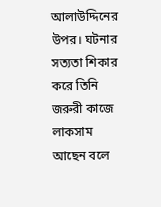আলাউদ্দিনের উপর। ঘটনার সত্যতা শিকার করে তিনি জরুরী কাজে লাকসাম আছেন বলে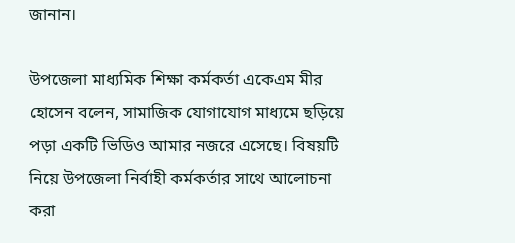জানান।

উপজেলা মাধ্যমিক শিক্ষা কর্মকর্তা একেএম মীর হোসেন বলেন, সামাজিক যোগাযোগ মাধ্যমে ছড়িয়ে পড়া একটি ভিডিও আমার নজরে এসেছে। বিষয়টি নিয়ে উপজেলা নির্বাহী কর্মকর্তার সাথে আলোচনা করা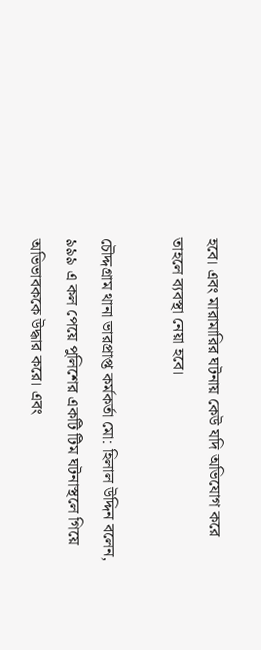হবে। এবং মারামারির ঘটনায় কেউ যদি অভিযোগ করে তাহলে ব্যবস্থা নেয়া হবে।

চৌদ্দগ্রাম থানা ভারপ্রাপ্ত কর্মকর্তা মো: হিলাল উদ্দিন বলেন, ৯৯৯ এ কল পেয়ে পুলিশের একটি টিম ঘটনাস্থলে গিয়ে অভিভাবককে উদ্ধার করে। এবং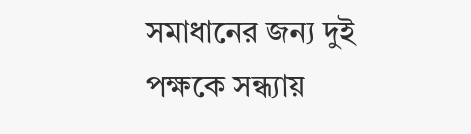সমাধানের জন্য দুই পক্ষকে সন্ধ্যায়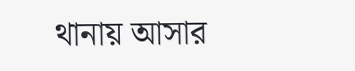থানায় আসার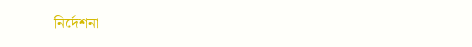নির্দেশনা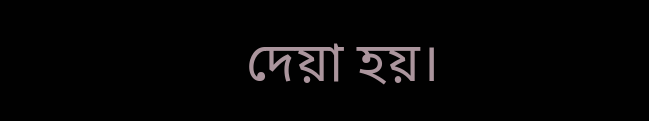দেয়া হয়।